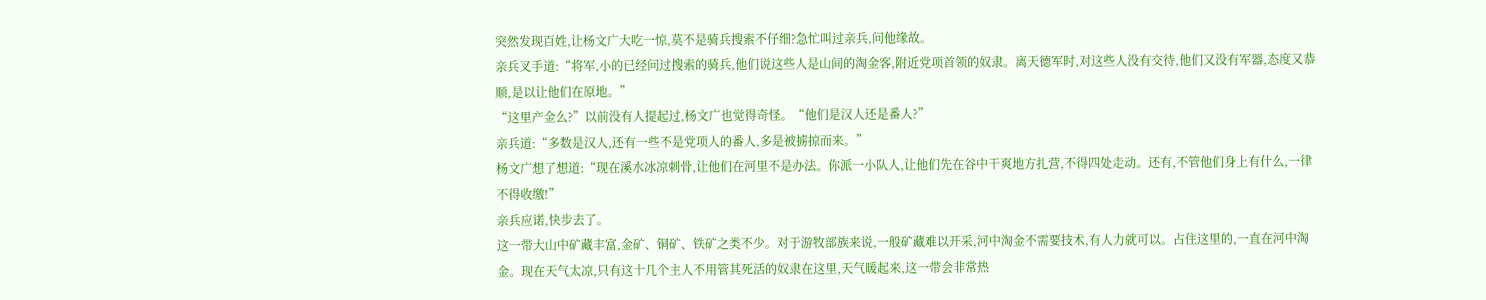突然发现百姓,让杨文广大吃一惊,莫不是骑兵搜索不仔细?急忙叫过亲兵,问他缘故。
亲兵叉手道:“将军,小的已经问过搜索的骑兵,他们说这些人是山间的淘金客,附近党项首领的奴隶。离天德军时,对这些人没有交待,他们又没有军器,态度又恭顺,是以让他们在原地。”
“这里产金么?”以前没有人提起过,杨文广也觉得奇怪。“他们是汉人还是番人?”
亲兵道:“多数是汉人,还有一些不是党项人的番人,多是被掳掠而来。”
杨文广想了想道:“现在溪水冰凉刺骨,让他们在河里不是办法。你派一小队人,让他们先在谷中干爽地方扎营,不得四处走动。还有,不管他们身上有什么,一律不得收缴!”
亲兵应诺,快步去了。
这一带大山中矿藏丰富,金矿、铜矿、铁矿之类不少。对于游牧部族来说,一般矿藏难以开采,河中淘金不需要技术,有人力就可以。占住这里的,一直在河中淘金。现在天气太凉,只有这十几个主人不用管其死活的奴隶在这里,天气暖起来,这一带会非常热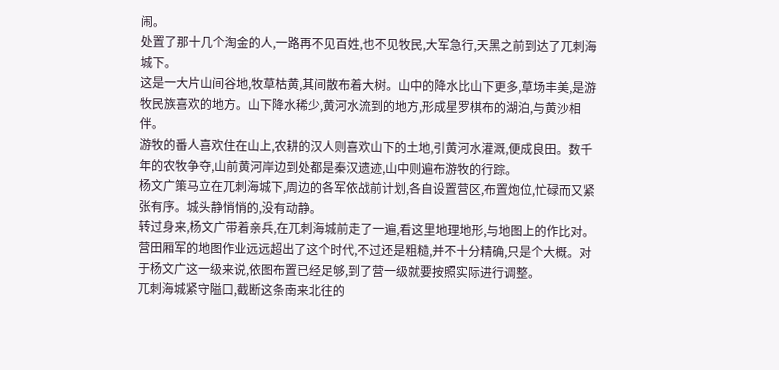闹。
处置了那十几个淘金的人,一路再不见百姓,也不见牧民,大军急行,天黑之前到达了兀刺海城下。
这是一大片山间谷地,牧草枯黄,其间散布着大树。山中的降水比山下更多,草场丰美,是游牧民族喜欢的地方。山下降水稀少,黄河水流到的地方,形成星罗棋布的湖泊,与黄沙相伴。
游牧的番人喜欢住在山上,农耕的汉人则喜欢山下的土地,引黄河水灌溉,便成良田。数千年的农牧争夺,山前黄河岸边到处都是秦汉遗迹,山中则遍布游牧的行踪。
杨文广策马立在兀刺海城下,周边的各军依战前计划,各自设置营区,布置炮位,忙碌而又紧张有序。城头静悄悄的,没有动静。
转过身来,杨文广带着亲兵,在兀刺海城前走了一遍,看这里地理地形,与地图上的作比对。
营田厢军的地图作业远远超出了这个时代,不过还是粗糙,并不十分精确,只是个大概。对于杨文广这一级来说,依图布置已经足够,到了营一级就要按照实际进行调整。
兀刺海城紧守隘口,截断这条南来北往的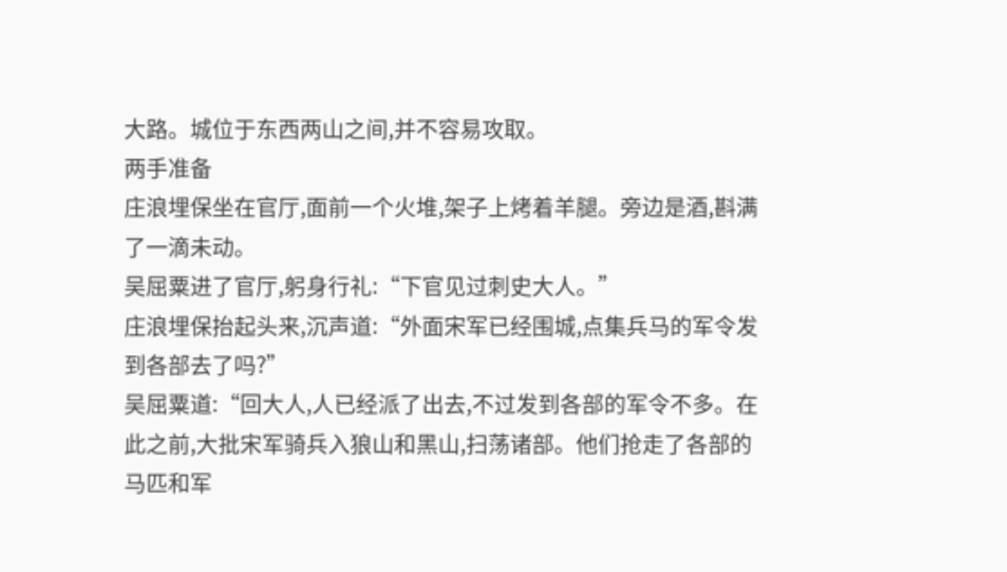大路。城位于东西两山之间,并不容易攻取。
两手准备
庄浪埋保坐在官厅,面前一个火堆,架子上烤着羊腿。旁边是酒,斟满了一滴未动。
吴屈粟进了官厅,躬身行礼:“下官见过刺史大人。”
庄浪埋保抬起头来,沉声道:“外面宋军已经围城,点集兵马的军令发到各部去了吗?”
吴屈粟道:“回大人,人已经派了出去,不过发到各部的军令不多。在此之前,大批宋军骑兵入狼山和黑山,扫荡诸部。他们抢走了各部的马匹和军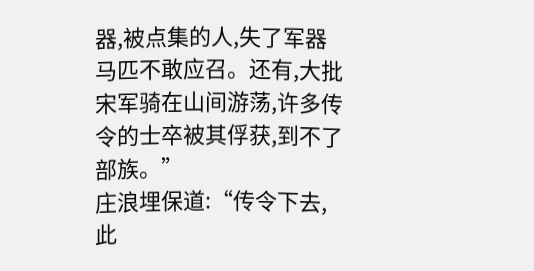器,被点集的人,失了军器马匹不敢应召。还有,大批宋军骑在山间游荡,许多传令的士卒被其俘获,到不了部族。”
庄浪埋保道:“传令下去,此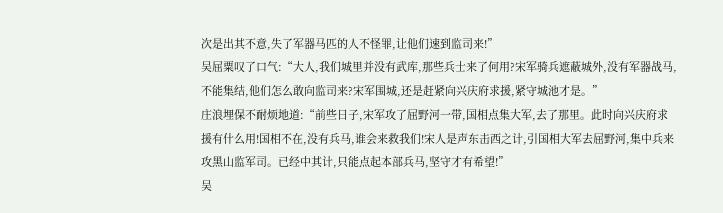次是出其不意,失了军器马匹的人不怪罪,让他们速到监司来!”
吴屈粟叹了口气:“大人,我们城里并没有武库,那些兵士来了何用?宋军骑兵遮蔽城外,没有军器战马,不能集结,他们怎么敢向监司来?宋军围城,还是赶紧向兴庆府求援,紧守城池才是。”
庄浪埋保不耐烦地道:“前些日子,宋军攻了屈野河一带,国相点集大军,去了那里。此时向兴庆府求援有什么用!国相不在,没有兵马,谁会来救我们!宋人是声东击西之计,引国相大军去屈野河,集中兵来攻黑山监军司。已经中其计,只能点起本部兵马,坚守才有希望!”
吴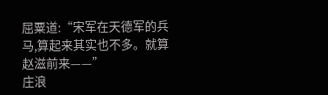屈粟道:“宋军在天德军的兵马,算起来其实也不多。就算赵滋前来——”
庄浪